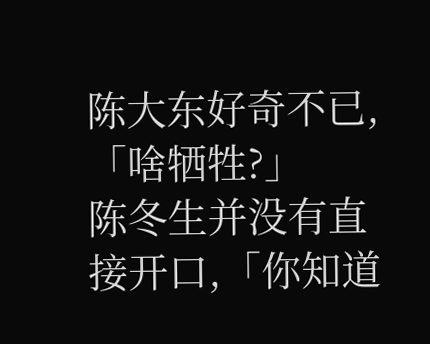陈大东好奇不已,「啥牺牲?」
陈冬生并没有直接开口,「你知道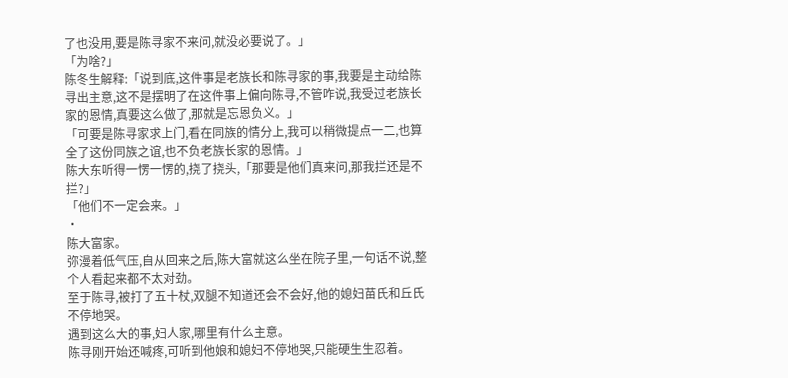了也没用,要是陈寻家不来问,就没必要说了。」
「为啥?」
陈冬生解释:「说到底,这件事是老族长和陈寻家的事,我要是主动给陈寻出主意,这不是摆明了在这件事上偏向陈寻,不管咋说,我受过老族长家的恩情,真要这么做了,那就是忘恩负义。」
「可要是陈寻家求上门,看在同族的情分上,我可以稍微提点一二,也算全了这份同族之谊,也不负老族长家的恩情。」
陈大东听得一愣一愣的,挠了挠头,「那要是他们真来问,那我拦还是不拦?」
「他们不一定会来。」
·
陈大富家。
弥漫着低气压,自从回来之后,陈大富就这么坐在院子里,一句话不说,整个人看起来都不太对劲。
至于陈寻,被打了五十杖,双腿不知道还会不会好,他的媳妇苗氏和丘氏不停地哭。
遇到这么大的事,妇人家,哪里有什么主意。
陈寻刚开始还喊疼,可听到他娘和媳妇不停地哭,只能硬生生忍着。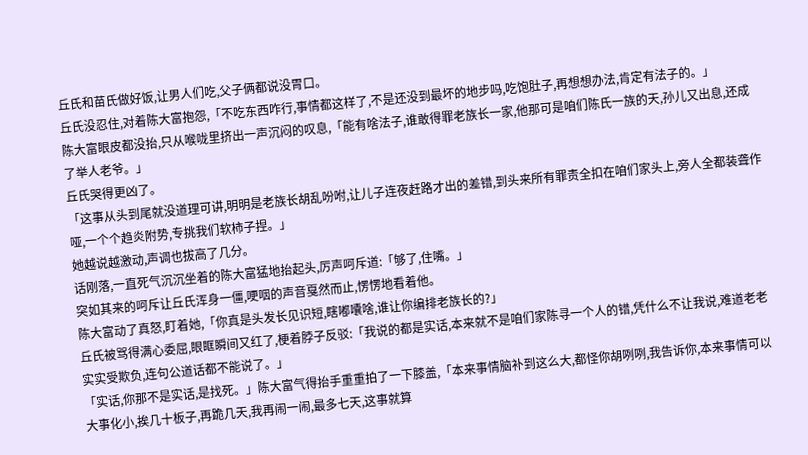丘氏和苗氏做好饭,让男人们吃,父子俩都说没胃口。
丘氏没忍住,对着陈大富抱怨,「不吃东西咋行,事情都这样了,不是还没到最坏的地步吗,吃饱肚子,再想想办法,肯定有法子的。」
陈大富眼皮都没抬,只从喉咙里挤出一声沉闷的叹息,「能有啥法子,谁敢得罪老族长一家,他那可是咱们陈氏一族的天,孙儿又出息,还成了举人老爷。」
丘氏哭得更凶了。
「这事从头到尾就没道理可讲,明明是老族长胡乱吩咐,让儿子连夜赶路才出的差错,到头来所有罪责全扣在咱们家头上,旁人全都装聋作哑,一个个趋炎附势,专挑我们软柿子捏。」
她越说越激动,声调也拔高了几分。
话刚落,一直死气沉沉坐着的陈大富猛地抬起头,厉声呵斥道:「够了,住嘴。」
突如其来的呵斥让丘氏浑身一僵,哽咽的声音戛然而止,愣愣地看着他。
陈大富动了真怒,盯着她,「你真是头发长见识短,瞎嘟囔啥,谁让你编排老族长的?」
丘氏被骂得满心委屈,眼眶瞬间又红了,梗着脖子反驳:「我说的都是实话,本来就不是咱们家陈寻一个人的错,凭什么不让我说,难道老老实实受欺负,连句公道话都不能说了。」
「实话,你那不是实话,是找死。」陈大富气得抬手重重拍了一下膝盖,「本来事情脑补到这么大,都怪你胡咧咧,我告诉你,本来事情可以大事化小,挨几十板子,再跪几天,我再闹一闹,最多七天,这事就算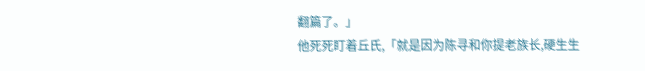翻篇了。」
他死死盯着丘氏,「就是因为陈寻和你提老族长,硬生生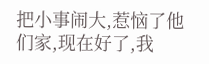把小事闹大,惹恼了他们家,现在好了,我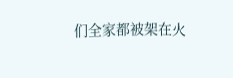们全家都被架在火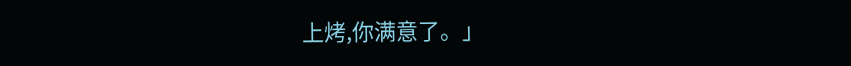上烤,你满意了。」